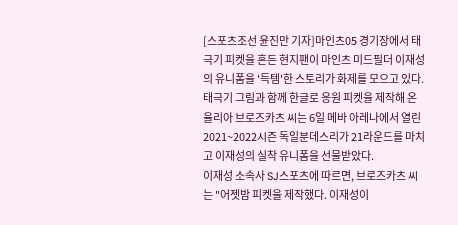[스포츠조선 윤진만 기자]마인츠05 경기장에서 태극기 피켓을 흔든 현지팬이 마인츠 미드필더 이재성의 유니폼을 '득템'한 스토리가 화제를 모으고 있다.
태극기 그림과 함께 한글로 응원 피켓을 제작해 온 율리아 브로즈카츠 씨는 6일 메바 아레나에서 열린 2021~2022시즌 독일분데스리가 21라운드를 마치고 이재성의 실착 유니폼을 선물받았다.
이재성 소속사 SJ스포츠에 따르면, 브로즈카츠 씨는 "어젯밤 피켓을 제작했다. 이재성이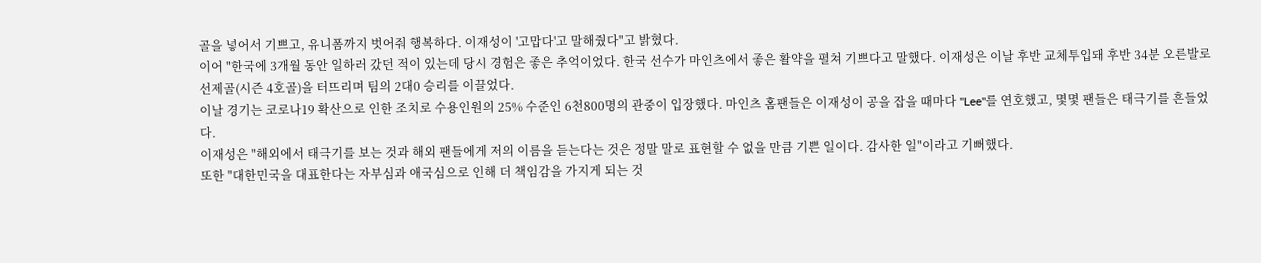골을 넣어서 기쁘고, 유니폼까지 벗어줘 행복하다. 이재성이 '고맙다'고 말해줬다"고 밝혔다.
이어 "한국에 3개월 동안 일하러 갔던 적이 있는데 당시 경험은 좋은 추억이었다. 한국 선수가 마인츠에서 좋은 활약을 펼쳐 기쁘다고 말했다. 이재성은 이날 후반 교체투입돼 후반 34분 오른발로 선제골(시즌 4호골)을 터뜨리며 팀의 2대0 승리를 이끌었다.
이날 경기는 코로나19 확산으로 인한 조치로 수용인원의 25% 수준인 6천800명의 관중이 입장했다. 마인츠 홈팬들은 이재성이 공을 잡을 때마다 "Lee"를 연호했고, 몇몇 팬들은 태극기를 흔들었다.
이재성은 "해외에서 태극기를 보는 것과 해외 팬들에게 저의 이름을 듣는다는 것은 정말 말로 표현할 수 없을 만큼 기쁜 일이다. 감사한 일"이라고 기뻐했다.
또한 "대한민국을 대표한다는 자부심과 애국심으로 인해 더 책임감을 가지게 되는 것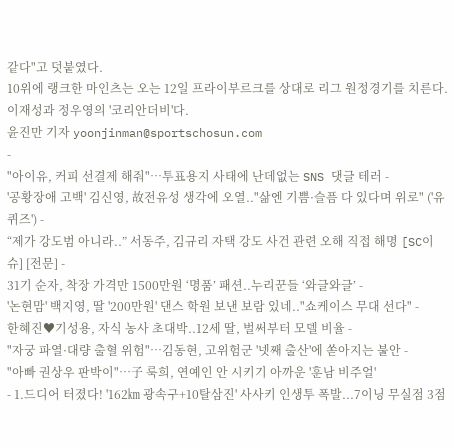같다"고 덧붙였다.
10위에 랭크한 마인츠는 오는 12일 프라이부르크를 상대로 리그 원정경기를 치른다. 이재성과 정우영의 '코리안더비'다.
윤진만 기자 yoonjinman@sportschosun.com
-
"아이유, 커피 선결제 해줘"…투표용지 사태에 난데없는 SNS 댓글 테러 -
'공황장애 고백' 김신영, 故전유성 생각에 오열.."삶엔 기쁨·슬픔 다 있다며 위로" ('유퀴즈') -
“제가 강도범 아니라..” 서동주, 김규리 자택 강도 사건 관련 오해 직접 해명 [SC이슈] [전문] -
31기 순자, 착장 가격만 1500만원 ‘명품’ 패션..누리꾼들 ‘와글와글’ -
'논현맘' 백지영, 딸 '200만원' 댄스 학원 보낸 보람 있네.."쇼케이스 무대 선다" -
한혜진♥기성용, 자식 농사 초대박..12세 딸, 벌써부터 모델 비율 -
"자궁 파열·대량 출혈 위험"…김동현, 고위험군 '넷째 출산'에 쏟아지는 불안 -
"아빠 권상우 판박이"…子 룩희, 연예인 안 시키기 아까운 '훈남 비주얼'
- 1.드디어 터졌다! '162㎞ 광속구+10탈삼진' 사사키 인생투 폭발...7이닝 무실점 3점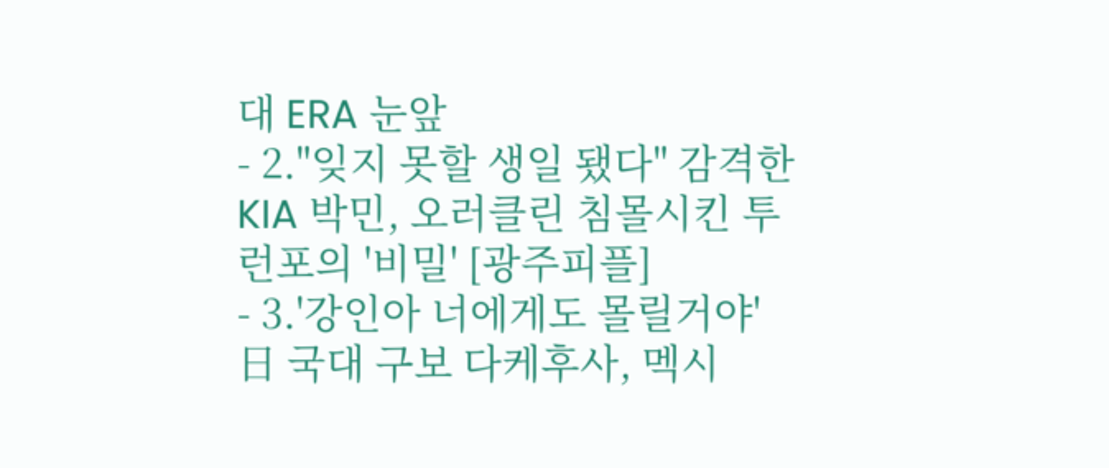대 ERA 눈앞
- 2."잊지 못할 생일 됐다" 감격한 KIA 박민, 오러클린 침몰시킨 투런포의 '비밀' [광주피플]
- 3.'강인아 너에게도 몰릴거야' 日 국대 구보 다케후사, 멕시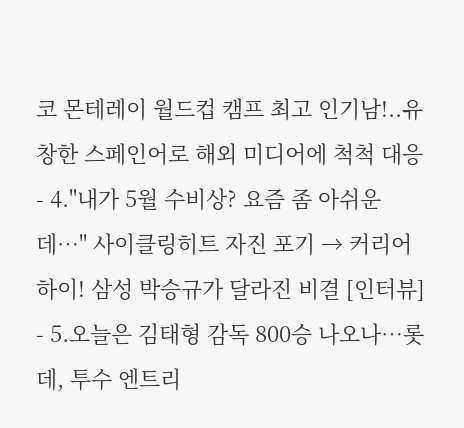코 몬테레이 월드컵 캠프 최고 인기남!..유창한 스페인어로 해외 미디어에 척척 대응
- 4."내가 5월 수비상? 요즘 좀 아쉬운데…" 사이클링히트 자진 포기 → 커리어하이! 삼성 박승규가 달라진 비결 [인터뷰]
- 5.오늘은 김태형 감독 800승 나오나…롯데, 투수 엔트리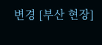변경 [부산 현장]